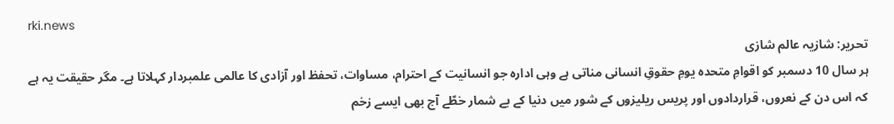rki.news
تحریر: شازیہ عالم شازی
ہر سال 10 دسمبر کو اقوامِ متحدہ یومِ حقوقِ انسانی مناتی ہے وہی ادارہ جو انسانیت کے احترام، مساوات، تحفظ اور آزادی کا عالمی علمبردار کہلاتا ہے۔ مگر حقیقت یہ ہے کہ اس دن کے نعروں، قراردادوں اور پریس ریلیزوں کے شور میں دنیا کے بے شمار خطّے آج بھی ایسے زخم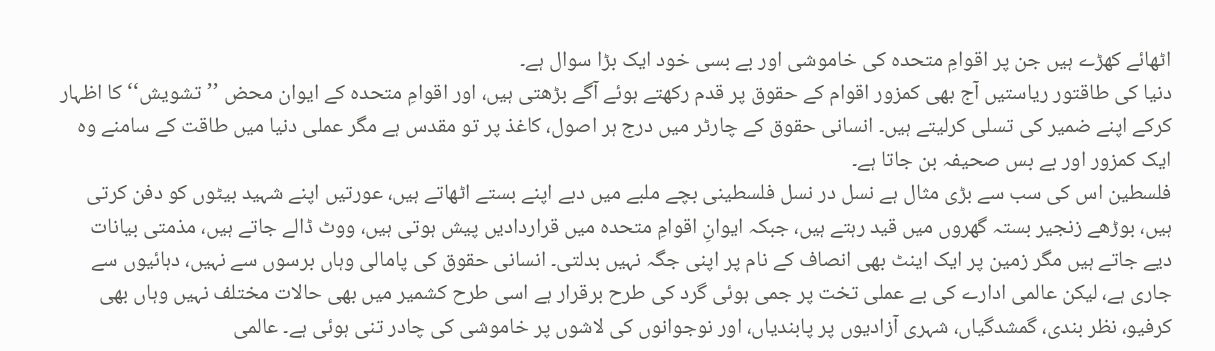اٹھائے کھڑے ہیں جن پر اقوامِ متحدہ کی خاموشی اور بے بسی خود ایک بڑا سوال ہے۔
دنیا کی طاقتور ریاستیں آج بھی کمزور اقوام کے حقوق پر قدم رکھتے ہوئے آگے بڑھتی ہیں، اور اقوامِ متحدہ کے ایوان محض ’’تشویش‘‘ کا اظہار کرکے اپنے ضمیر کی تسلی کرلیتے ہیں۔ انسانی حقوق کے چارٹر میں درج ہر اصول، کاغذ پر تو مقدس ہے مگر عملی دنیا میں طاقت کے سامنے وہ ایک کمزور اور بے بس صحیفہ بن جاتا ہے۔
فلسطین اس کی سب سے بڑی مثال ہے نسل در نسل فلسطینی بچے ملبے میں دبے اپنے بستے اٹھاتے ہیں، عورتیں اپنے شہید بیٹوں کو دفن کرتی ہیں، بوڑھے زنجیر بستہ گھروں میں قید رہتے ہیں، جبکہ ایوانِ اقوامِ متحدہ میں قراردادیں پیش ہوتی ہیں، ووٹ ڈالے جاتے ہیں، مذمتی بیانات دیے جاتے ہیں مگر زمین پر ایک اینٹ بھی انصاف کے نام پر اپنی جگہ نہیں بدلتی۔ انسانی حقوق کی پامالی وہاں برسوں سے نہیں، دہائیوں سے جاری ہے، لیکن عالمی ادارے کی بے عملی تخت پر جمی ہوئی گرد کی طرح برقرار ہے اسی طرح کشمیر میں بھی حالات مختلف نہیں وہاں بھی کرفیو، نظر بندی، گمشدگیاں، شہری آزادیوں پر پابندیاں، اور نوجوانوں کی لاشوں پر خاموشی کی چادر تنی ہوئی ہے۔ عالمی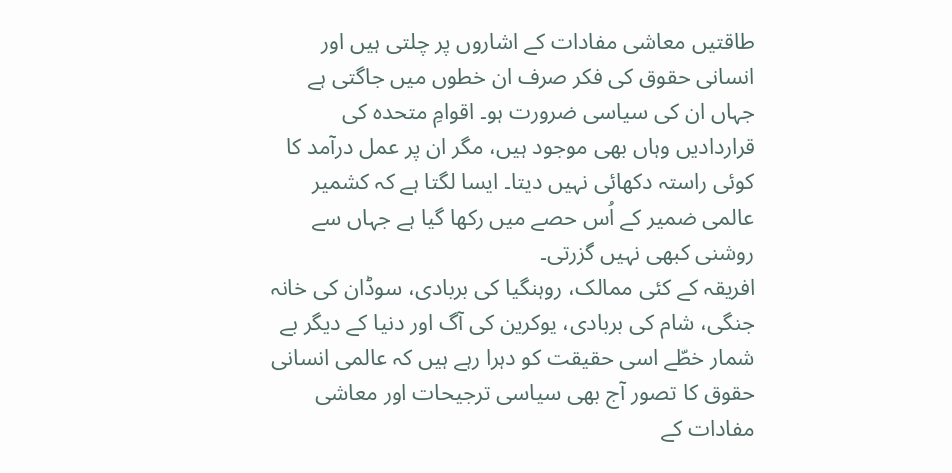طاقتیں معاشی مفادات کے اشاروں پر چلتی ہیں اور انسانی حقوق کی فکر صرف ان خطوں میں جاگتی ہے جہاں ان کی سیاسی ضرورت ہو۔ اقوامِ متحدہ کی قراردادیں وہاں بھی موجود ہیں، مگر ان پر عمل درآمد کا کوئی راستہ دکھائی نہیں دیتا۔ ایسا لگتا ہے کہ کشمیر عالمی ضمیر کے اُس حصے میں رکھا گیا ہے جہاں سے روشنی کبھی نہیں گزرتی۔
افریقہ کے کئی ممالک، روہنگیا کی بربادی، سوڈان کی خانہ جنگی، شام کی بربادی، یوکرین کی آگ اور دنیا کے دیگر بے شمار خطّے اسی حقیقت کو دہرا رہے ہیں کہ عالمی انسانی حقوق کا تصور آج بھی سیاسی ترجیحات اور معاشی مفادات کے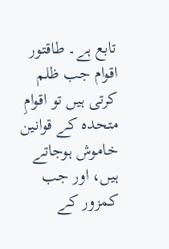تابع ہے۔ طاقتور اقوام جب ظلم کرتی ہیں تو اقوامِ متحدہ کے قوانین خاموش ہوجاتے ہیں، اور جب کمزور کے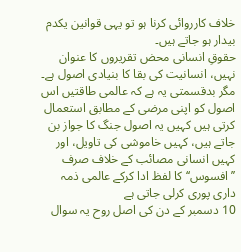خلاف کارروائی کرنا ہو تو یہی قوانین یکدم بیدار ہو جاتے ہیں۔
حقوقِ انسانی محض تقریروں کا عنوان نہیں، انسانیت کی بقا کا بنیادی اصول ہے۔ مگر بدقسمتی یہ ہے کہ عالمی طاقتیں اس اصول کو اپنی مرضی کے مطابق استعمال کرتی ہیں کہیں یہ اصول جنگ کا جواز بن جاتے ہیں، کہیں خاموشی کی تاویل، اور کہیں انسانی مصائب کے خلاف صرف ’’افسوس‘‘ کا لفظ ادا کرکے عالمی ذمہ داری پوری کرلی جاتی ہے
10 دسمبر کے دن کی اصل روح یہ سوال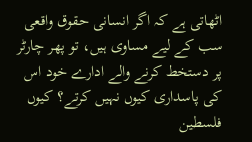اٹھاتی ہے کہ اگر انسانی حقوق واقعی سب کے لیے مساوی ہیں، تو پھر چارٹر پر دستخط کرنے والے ادارے خود اس کی پاسداری کیوں نہیں کرتے؟ کیوں فلسطین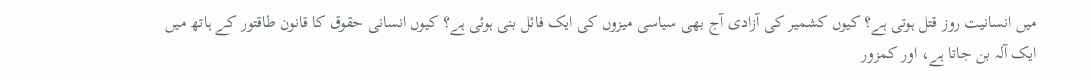میں انسانیت روز قتل ہوتی ہے؟ کیوں کشمیر کی آزادی آج بھی سیاسی میزوں کی ایک فائل بنی ہوئی ہے؟ کیوں انسانی حقوق کا قانون طاقتور کے ہاتھ میں ایک آلہ بن جاتا ہے، اور کمزور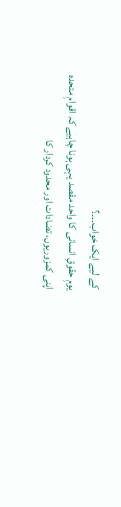کے لیے ایک خواب۔۔۔؟
یومِ حقوقِ انسانی کا واحد مقصد یہی ہونا چاہیے کہ اقوامِ متحدہ اپنی کمزوریوں، تضادات اور محدود کردار کا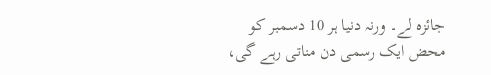جائزہ لے۔ ورنہ دنیا ہر 10 دسمبر کو محض ایک رسمی دن مناتی رہے گی،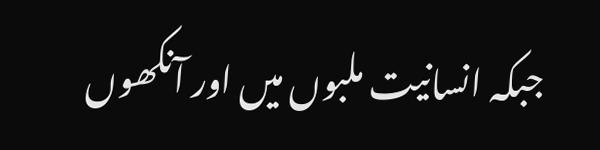جبکہ انسانیت ملبوں میں اور آنکھوں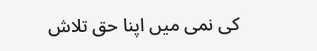کی نمی میں اپنا حق تلاش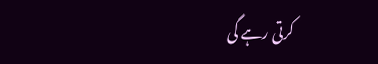کرتی رہے گی